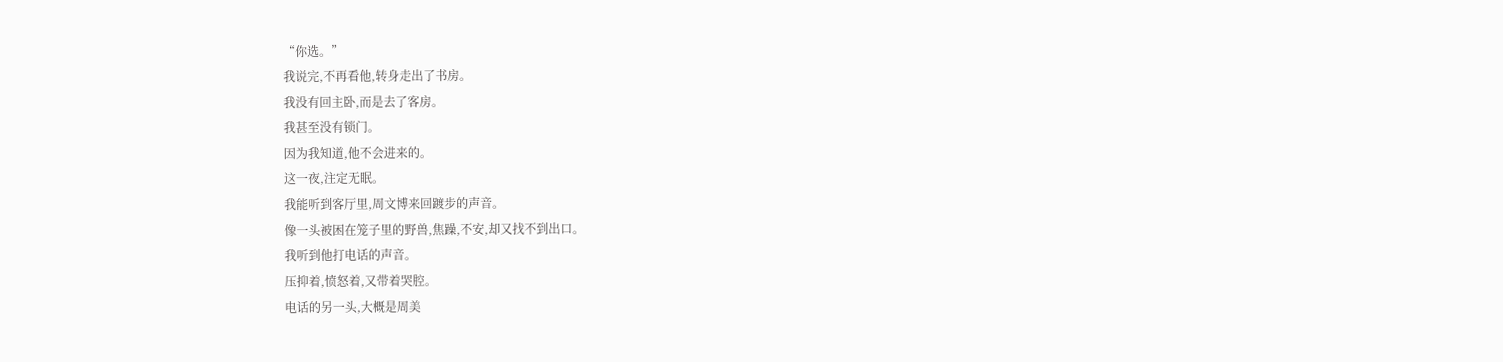“你选。”
我说完,不再看他,转身走出了书房。
我没有回主卧,而是去了客房。
我甚至没有锁门。
因为我知道,他不会进来的。
这一夜,注定无眠。
我能听到客厅里,周文博来回踱步的声音。
像一头被困在笼子里的野兽,焦躁,不安,却又找不到出口。
我听到他打电话的声音。
压抑着,愤怒着,又带着哭腔。
电话的另一头,大概是周美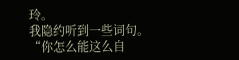玲。
我隐约听到一些词句。
“你怎么能这么自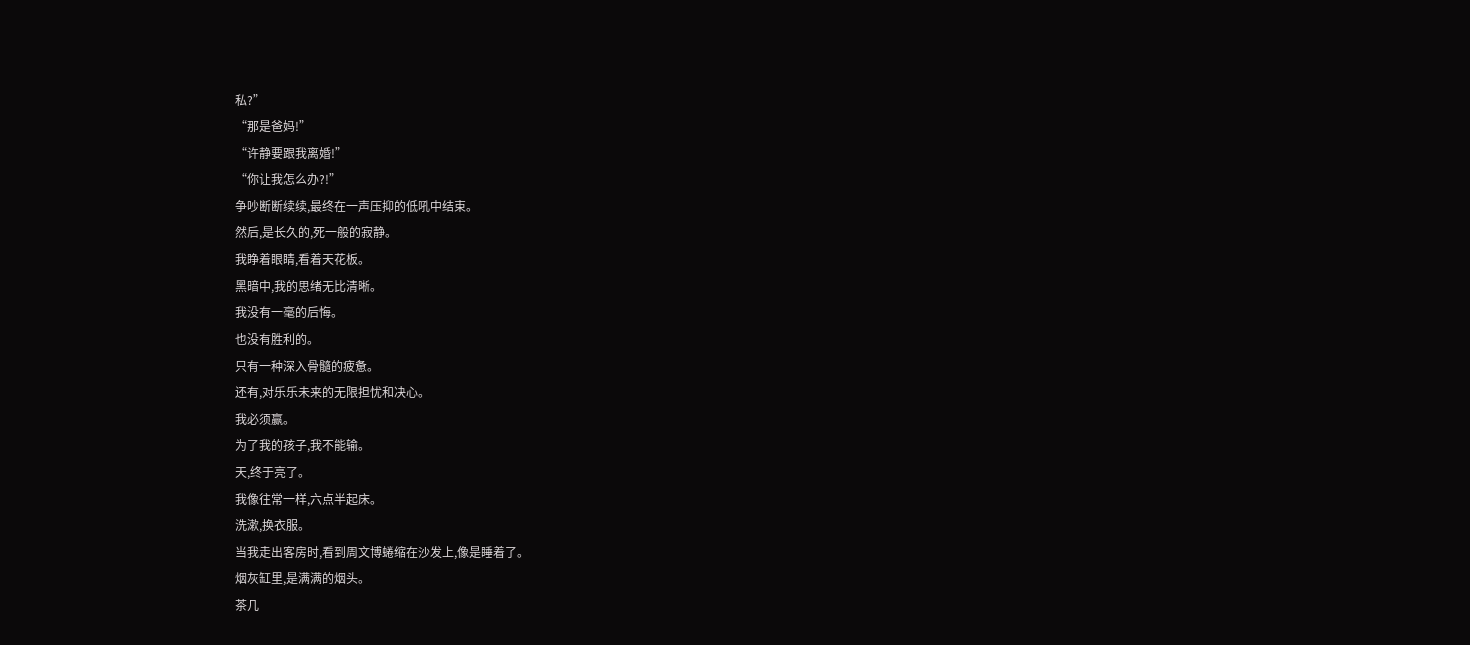私?”
“那是爸妈!”
“许静要跟我离婚!”
“你让我怎么办?!”
争吵断断续续,最终在一声压抑的低吼中结束。
然后,是长久的,死一般的寂静。
我睁着眼睛,看着天花板。
黑暗中,我的思绪无比清晰。
我没有一毫的后悔。
也没有胜利的。
只有一种深入骨髓的疲惫。
还有,对乐乐未来的无限担忧和决心。
我必须赢。
为了我的孩子,我不能输。
天,终于亮了。
我像往常一样,六点半起床。
洗漱,换衣服。
当我走出客房时,看到周文博蜷缩在沙发上,像是睡着了。
烟灰缸里,是满满的烟头。
茶几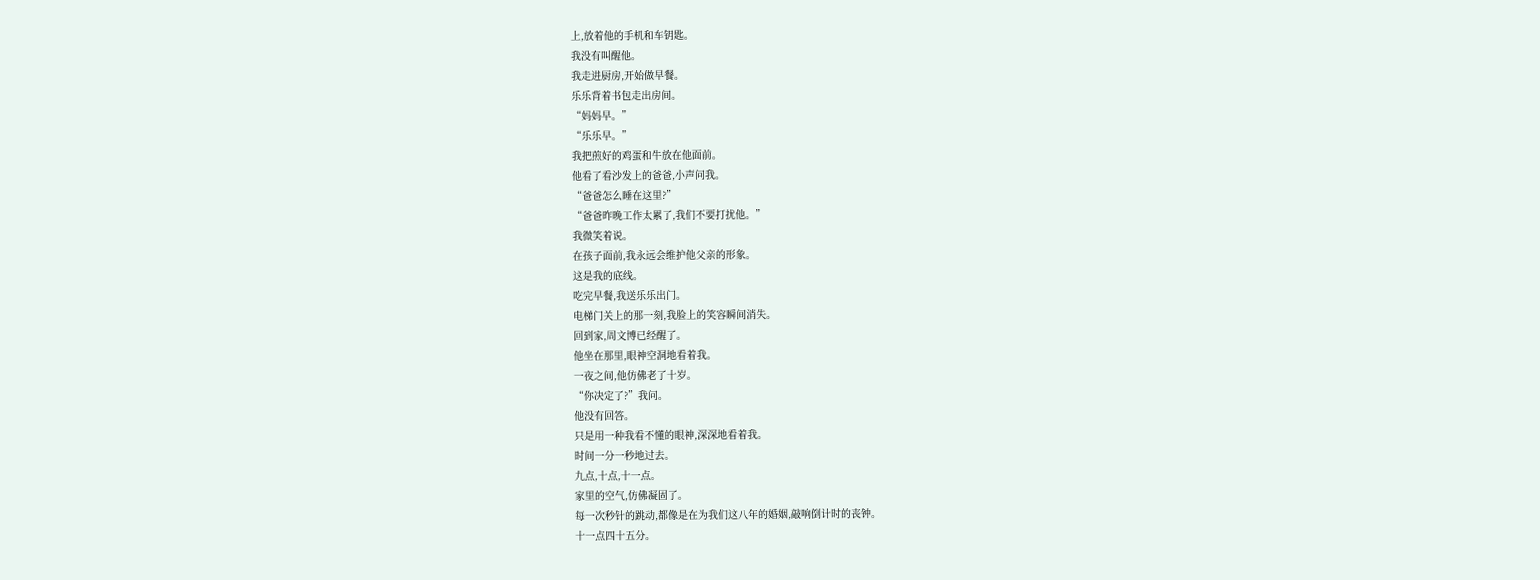上,放着他的手机和车钥匙。
我没有叫醒他。
我走进厨房,开始做早餐。
乐乐背着书包走出房间。
“妈妈早。”
“乐乐早。”
我把煎好的鸡蛋和牛放在他面前。
他看了看沙发上的爸爸,小声问我。
“爸爸怎么睡在这里?”
“爸爸昨晚工作太累了,我们不要打扰他。”
我微笑着说。
在孩子面前,我永远会维护他父亲的形象。
这是我的底线。
吃完早餐,我送乐乐出门。
电梯门关上的那一刻,我脸上的笑容瞬间消失。
回到家,周文博已经醒了。
他坐在那里,眼神空洞地看着我。
一夜之间,他仿佛老了十岁。
“你决定了?”我问。
他没有回答。
只是用一种我看不懂的眼神,深深地看着我。
时间一分一秒地过去。
九点,十点,十一点。
家里的空气,仿佛凝固了。
每一次秒针的跳动,都像是在为我们这八年的婚姻,敲响倒计时的丧钟。
十一点四十五分。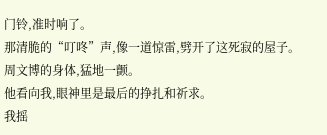门铃,准时响了。
那清脆的“叮咚”声,像一道惊雷,劈开了这死寂的屋子。
周文博的身体,猛地一颤。
他看向我,眼神里是最后的挣扎和祈求。
我摇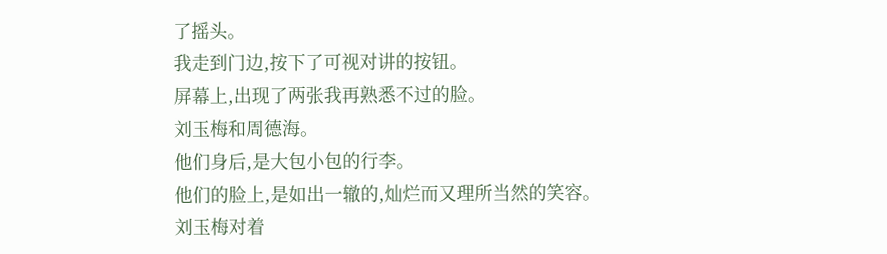了摇头。
我走到门边,按下了可视对讲的按钮。
屏幕上,出现了两张我再熟悉不过的脸。
刘玉梅和周德海。
他们身后,是大包小包的行李。
他们的脸上,是如出一辙的,灿烂而又理所当然的笑容。
刘玉梅对着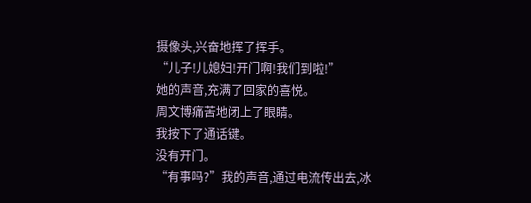摄像头,兴奋地挥了挥手。
“儿子!儿媳妇!开门啊!我们到啦!”
她的声音,充满了回家的喜悦。
周文博痛苦地闭上了眼睛。
我按下了通话键。
没有开门。
“有事吗?”我的声音,通过电流传出去,冰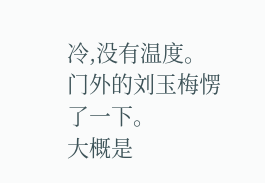冷,没有温度。
门外的刘玉梅愣了一下。
大概是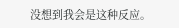没想到我会是这种反应。